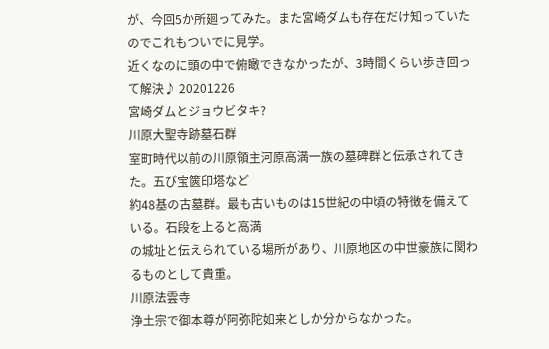が、今回5か所廻ってみた。また宮崎ダムも存在だけ知っていたのでこれもついでに見学。
近くなのに頭の中で俯瞰できなかったが、3時間くらい歩き回って解決♪ 20201226
宮崎ダムとジョウビタキ?
川原大聖寺跡墓石群
室町時代以前の川原領主河原高満一族の墓碑群と伝承されてきた。五び宝篋印塔など
約48基の古墓群。最も古いものは15世紀の中頃の特徴を備えている。石段を上ると高満
の城址と伝えられている場所があり、川原地区の中世豪族に関わるものとして貴重。
川原法雲寺
浄土宗で御本尊が阿弥陀如来としか分からなかった。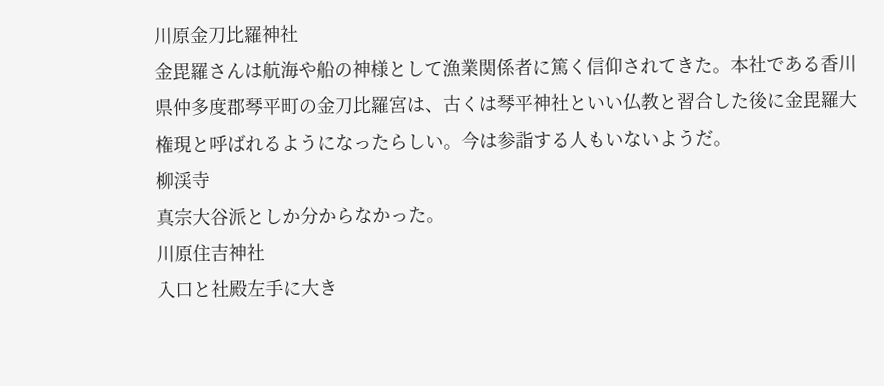川原金刀比羅神社
金毘羅さんは航海や船の神様として漁業関係者に篤く信仰されてきた。本社である香川
県仲多度郡琴平町の金刀比羅宮は、古くは琴平神社といい仏教と習合した後に金毘羅大
権現と呼ばれるようになったらしい。今は参詣する人もいないようだ。
柳渓寺
真宗大谷派としか分からなかった。
川原住吉神社
入口と社殿左手に大き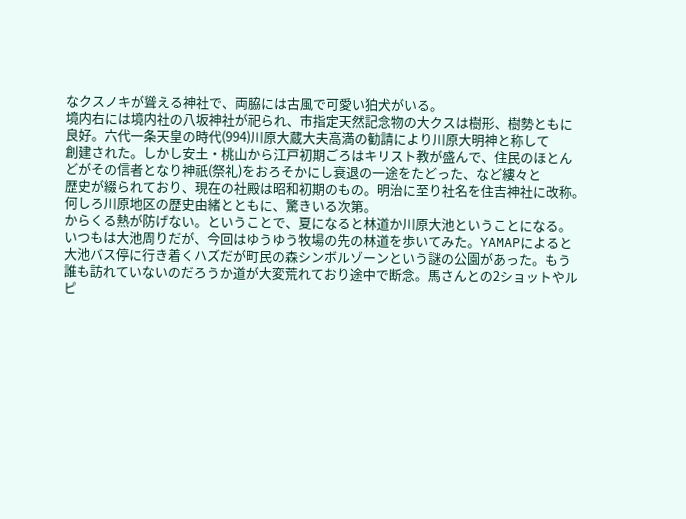なクスノキが聳える神社で、両脇には古風で可愛い狛犬がいる。
境内右には境内社の八坂神社が祀られ、市指定天然記念物の大クスは樹形、樹勢ともに
良好。六代一条天皇の時代(994)川原大蔵大夫高満の勧請により川原大明神と称して
創建された。しかし安土・桃山から江戸初期ごろはキリスト教が盛んで、住民のほとん
どがその信者となり神祇(祭礼)をおろそかにし衰退の一途をたどった、など縷々と
歴史が綴られており、現在の社殿は昭和初期のもの。明治に至り社名を住吉神社に改称。
何しろ川原地区の歴史由緒とともに、驚きいる次第。
からくる熱が防げない。ということで、夏になると林道か川原大池ということになる。
いつもは大池周りだが、今回はゆうゆう牧場の先の林道を歩いてみた。YAMAPによると
大池バス停に行き着くハズだが町民の森シンボルゾーンという謎の公園があった。もう
誰も訪れていないのだろうか道が大変荒れており途中で断念。馬さんとの2ショットやル
ピ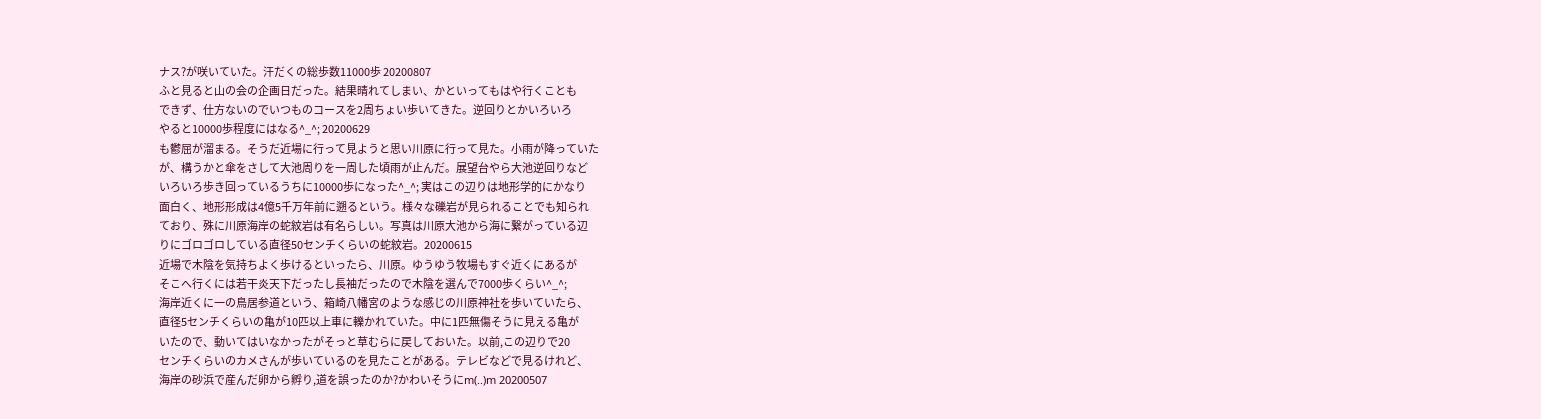ナス?が咲いていた。汗だくの総歩数11000歩 20200807
ふと見ると山の会の企画日だった。結果晴れてしまい、かといってもはや行くことも
できず、仕方ないのでいつものコースを2周ちょい歩いてきた。逆回りとかいろいろ
やると10000歩程度にはなる^_^; 20200629
も鬱屈が溜まる。そうだ近場に行って見ようと思い川原に行って見た。小雨が降っていた
が、構うかと傘をさして大池周りを一周した頃雨が止んだ。展望台やら大池逆回りなど
いろいろ歩き回っているうちに10000歩になった^_^; 実はこの辺りは地形学的にかなり
面白く、地形形成は4億5千万年前に遡るという。様々な礫岩が見られることでも知られ
ており、殊に川原海岸の蛇紋岩は有名らしい。写真は川原大池から海に繋がっている辺
りにゴロゴロしている直径50センチくらいの蛇紋岩。20200615
近場で木陰を気持ちよく歩けるといったら、川原。ゆうゆう牧場もすぐ近くにあるが
そこへ行くには若干炎天下だったし長袖だったので木陰を選んで7000歩くらい^_^;
海岸近くに一の鳥居参道という、箱崎八幡宮のような感じの川原神社を歩いていたら、
直径5センチくらいの亀が10匹以上車に轢かれていた。中に1匹無傷そうに見える亀が
いたので、動いてはいなかったがそっと草むらに戻しておいた。以前,この辺りで20
センチくらいのカメさんが歩いているのを見たことがある。テレビなどで見るけれど、
海岸の砂浜で産んだ卵から孵り,道を誤ったのか?かわいそうにm(..)m 20200507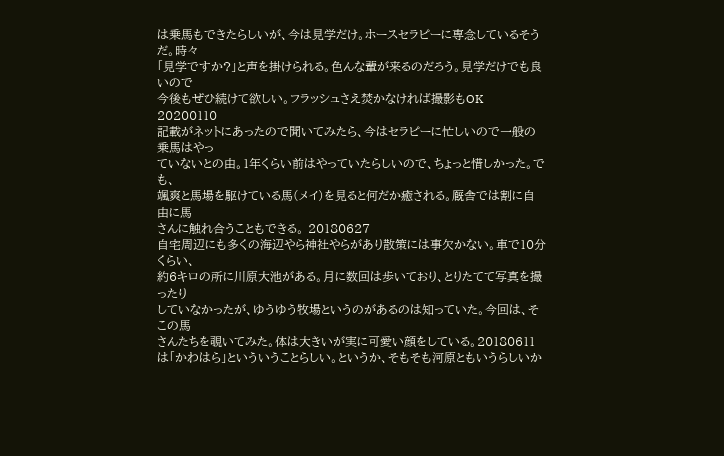は乗馬もできたらしいが、今は見学だけ。ホースセラピーに専念しているそうだ。時々
「見学ですか?」と声を掛けられる。色んな輩が来るのだろう。見学だけでも良いので
今後もぜひ続けて欲しい。フラッシュさえ焚かなければ撮影もOK 20200110
記載がネットにあったので聞いてみたら、今はセラピーに忙しいので一般の乗馬はやっ
ていないとの由。1年くらい前はやっていたらしいので、ちょっと惜しかった。でも、
颯爽と馬場を駆けている馬(メイ)を見ると何だか癒される。厩舎では割に自由に馬
さんに触れ合うこともできる。 20180627
自宅周辺にも多くの海辺やら神社やらがあり散策には事欠かない。車で10分くらい、
約6キロの所に川原大池がある。月に数回は歩いており、とりたてて写真を撮ったり
していなかったが、ゆうゆう牧場というのがあるのは知っていた。今回は、そこの馬
さんたちを覗いてみた。体は大きいが実に可愛い顔をしている。20180611
は「かわはら」といういうことらしい。というか、そもそも河原ともいうらしいか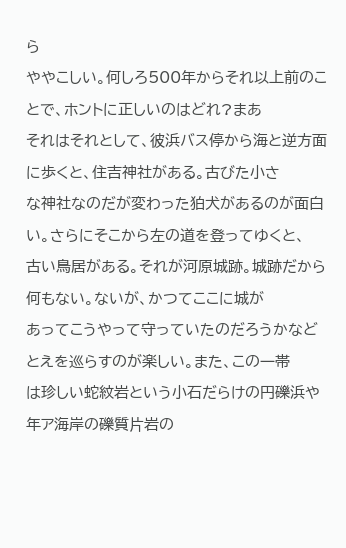ら
ややこしい。何しろ500年からそれ以上前のことで、ホントに正しいのはどれ?まあ
それはそれとして、彼浜バス停から海と逆方面に歩くと、住吉神社がある。古びた小さ
な神社なのだが変わった狛犬があるのが面白い。さらにそこから左の道を登ってゆくと、
古い鳥居がある。それが河原城跡。城跡だから何もない。ないが、かつてここに城が
あってこうやって守っていたのだろうかなどとえを巡らすのが楽しい。また、この一帯
は珍しい蛇紋岩という小石だらけの円礫浜や年ア海岸の礫質片岩の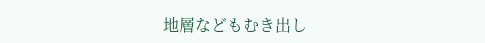地層などもむき出し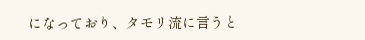になっており、タモリ流に言うと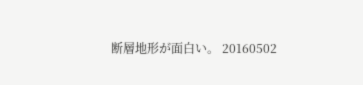断層地形が面白い。 20160502